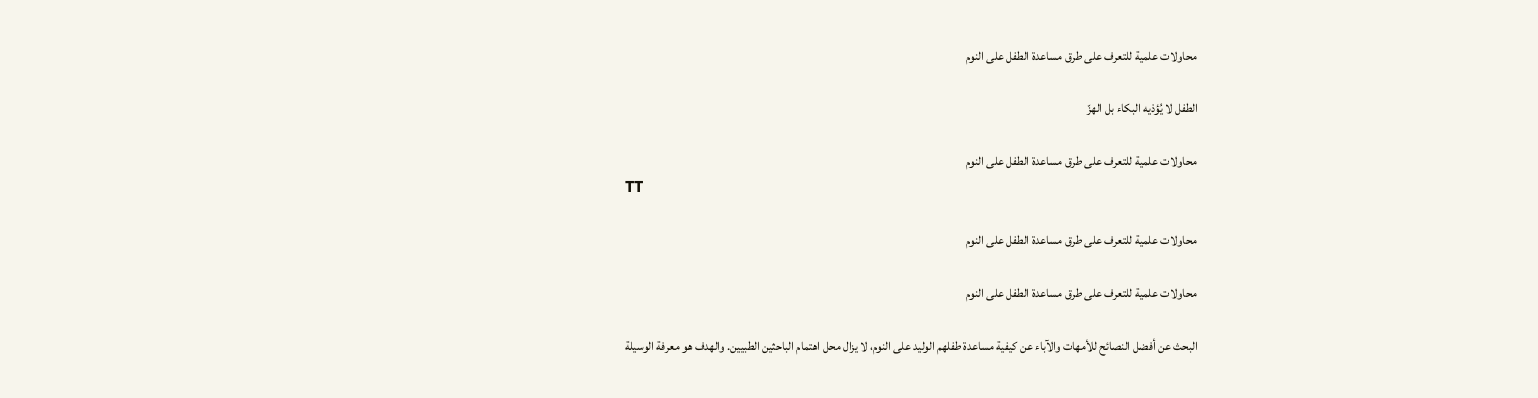محاولات علمية للتعرف على طرق مساعدة الطفل على النوم

الطفل لا يُؤذيه البكاء بل الهزّ

محاولات علمية للتعرف على طرق مساعدة الطفل على النوم
TT

محاولات علمية للتعرف على طرق مساعدة الطفل على النوم

محاولات علمية للتعرف على طرق مساعدة الطفل على النوم

البحث عن أفضل النصائح للأمهات والآباء عن كيفية مساعدة طفلهم الوليد على النوم، لا يزال محل اهتمام الباحثين الطبيين. والهدف هو معرفة الوسيلة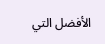الأفضل التي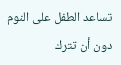تساعد الطفل على النوم دون أن تترك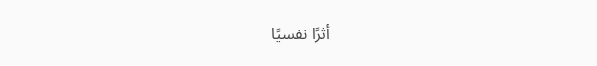أثرًا نفسيًا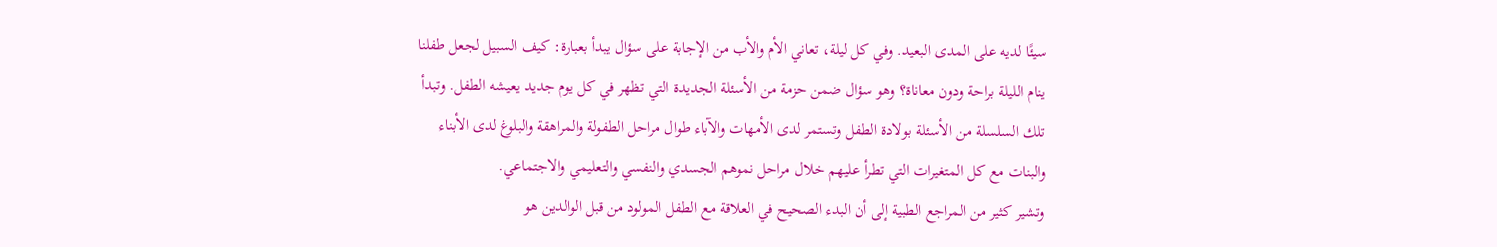سيئًا لديه على المدى البعيد. وفي كل ليلة، تعاني الأم والأب من الإجابة على سؤال يبدأ بعبارة: كيف السبيل لجعل طفلنا ينام الليلة براحة ودون معاناة؟ وهو سؤال ضمن حزمة من الأسئلة الجديدة التي تظهر في كل يوم جديد يعيشه الطفل. وتبدأ تلك السلسلة من الأسئلة بولادة الطفل وتستمر لدى الأمهات والآباء طوال مراحل الطفولة والمراهقة والبلوغ لدى الأبناء والبنات مع كل المتغيرات التي تطرأ عليهم خلال مراحل نموهم الجسدي والنفسي والتعليمي والاجتماعي.
وتشير كثير من المراجع الطبية إلى أن البدء الصحيح في العلاقة مع الطفل المولود من قبل الوالدين هو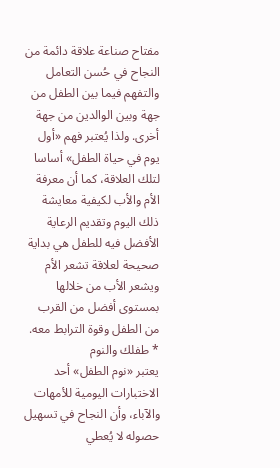مفتاح صناعة علاقة دائمة من النجاح في حُسن التعامل والتفهم فيما بين الطفل من جهة وبين الوالدين من جهة أخرى. ولذا يُعتبر فهم «أول يوم في حياة الطفل» أساسا لتلك العلاقة، كما أن معرفة الأم والأب لكيفية معايشة ذلك اليوم وتقديم الرعاية الأفضل فيه للطفل هي بداية صحيحة لعلاقة تشعر الأم ويشعر الأب من خلالها بمستوى أفضل من القرب من الطفل وقوة الترابط معه.
* طفلك والنوم
يعتبر «نوم الطفل» أحد الاختبارات اليومية للأمهات والآباء، وأن النجاح في تسهيل حصوله لا يُعطي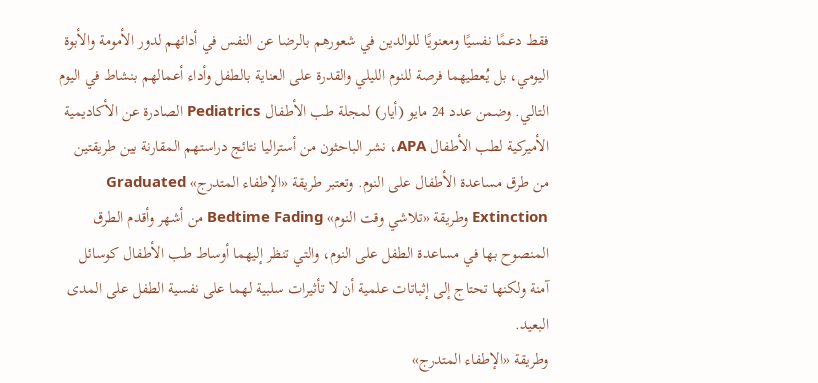فقط دعمًا نفسيًا ومعنويًا للوالدين في شعورهم بالرضا عن النفس في أدائهم لدور الأمومة والأبوة اليومي، بل يُعطيهما فرصة للنوم الليلي والقدرة على العناية بالطفل وأداء أعمالهم بنشاط في اليوم التالي. وضمن عدد 24 مايو (أيار) لمجلة طب الأطفال Pediatrics الصادرة عن الأكاديمية الأميركية لطب الأطفال APA، نشر الباحثون من أستراليا نتائج دراستهم المقارنة بين طريقتين من طرق مساعدة الأطفال على النوم. وتعتبر طريقة «الإطفاء المتدرج» Graduated Extinction وطريقة «تلاشي وقت النوم» Bedtime Fading من أشهر وأقدم الطرق المنصوح بها في مساعدة الطفل على النوم، والتي تنظر إليهما أوساط طب الأطفال كوسائل آمنة ولكنها تحتاج إلى إثباتات علمية أن لا تأثيرات سلبية لهما على نفسية الطفل على المدى البعيد.
وطريقة «الإطفاء المتدرج»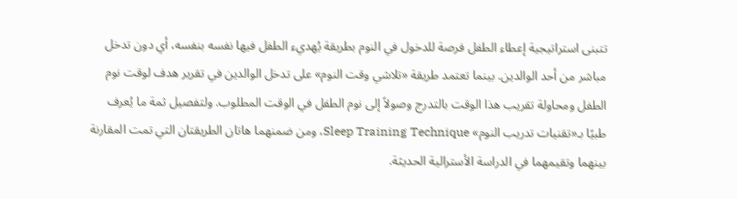تتبنى استراتيجية إعطاء الطفل فرصة للدخول في النوم بطريقة يُهديء الطفل فيها نفسه بنفسه، أي دون تدخل مباشر من أحد الوالدين. بينما تعتمد طريقة «تلاشي وقت النوم» على تدخل الوالدين في تقرير هدف لوقت نوم الطفل ومحاولة تقريب هذا الوقت بالتدرج وصولاً إلى نوم الطفل في الوقت المطلوب. ولتفصيل ثمة ما يُعرف طبيًا بـ«تقنيات تدريب النوم» Sleep Training Technique، ومن ضمنهما هاتان الطريقتان التي تمت المقارنة بينهما وتقيمهما في الدراسة الأسترالية الحديثة.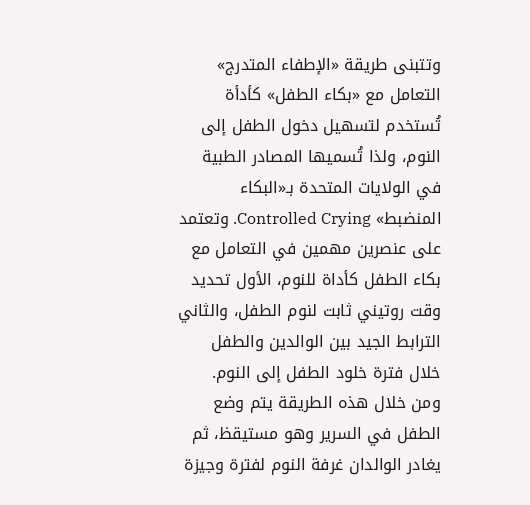وتتبنى طريقة «الإطفاء المتدرج» التعامل مع «بكاء الطفل» كأدأة تُستخدم لتسهيل دخول الطفل إلى النوم، ولذا تُسميها المصادر الطبية في الولايات المتحدة بـ«البكاء المنضبط» Controlled Crying. وتعتمد على عنصرين مهمين في التعامل مع بكاء الطفل كأداة للنوم، الأول تحديد وقت روتيني ثابت لنوم الطفل، والثاني الترابط الجيد بين الوالدين والطفل خلال فترة خلود الطفل إلى النوم.
ومن خلال هذه الطريقة يتم وضع الطفل في السرير وهو مستيقظ، ثم يغادر الوالدان غرفة النوم لفترة وجيزة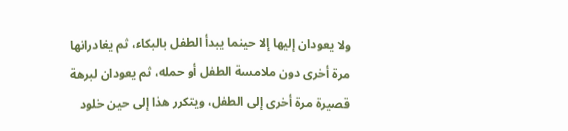ولا يعودان إليها إلا حينما يبدأ الطفل بالبكاء، ثم يغادرانها مرة أخرى دون ملامسة الطفل أو حمله، ثم يعودان لبرهة قصيرة مرة أخرى إلى الطفل، ويتكرر هذا إلى حين خلود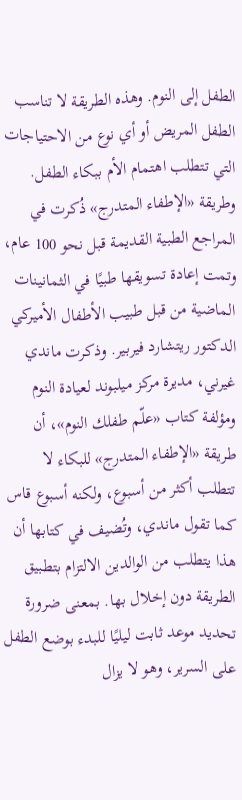الطفل إلى النوم. وهذه الطريقة لا تناسب الطفل المريض أو أي نوع من الاحتياجات التي تتطلب اهتمام الأم ببكاء الطفل. وطريقة «الإطفاء المتدرج» ذُكرت في المراجع الطبية القديمة قبل نحو 100 عام، وتمت إعادة تسويقها طبيًا في الثمانينات الماضية من قبل طبيب الأطفال الأميركي الدكتور ريتشارد فيربير. وذكرت ماندي غيرني، مديرة مركز ميلبوند لعيادة النوم ومؤلفة كتاب «علّم طفلك النوم»، أن طريقة «الإطفاء المتدرج» للبكاء لا تتطلب أكثر من أسبوع، ولكنه أسبوع قاس كما تقول ماندي، وتُضيف في كتابها أن هذا يتطلب من الوالدين الالتزام بتطبيق الطريقة دون إخلال بها. بمعنى ضرورة تحديد موعد ثابت ليليًا للبدء بوضع الطفل على السرير، وهو لا يزال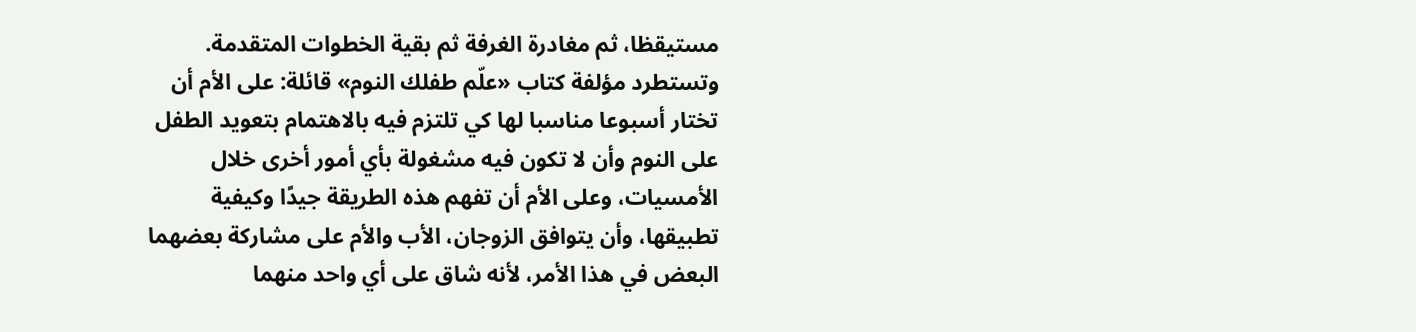مستيقظا، ثم مغادرة الغرفة ثم بقية الخطوات المتقدمة.
وتستطرد مؤلفة كتاب «علّم طفلك النوم» قائلة: على الأم أن تختار أسبوعا مناسبا لها كي تلتزم فيه بالاهتمام بتعويد الطفل على النوم وأن لا تكون فيه مشغولة بأي أمور أخرى خلال الأمسيات، وعلى الأم أن تفهم هذه الطريقة جيدًا وكيفية تطبيقها، وأن يتوافق الزوجان، الأب والأم على مشاركة بعضهما البعض في هذا الأمر، لأنه شاق على أي واحد منهما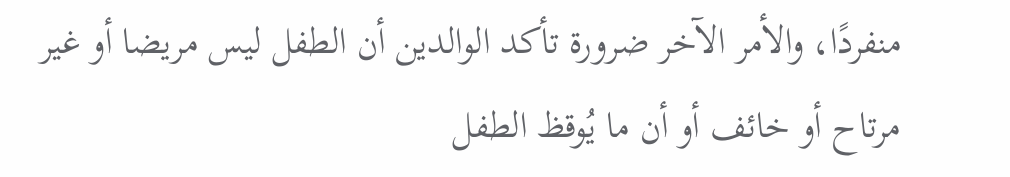منفردًا، والأمر الآخر ضرورة تأكد الوالدين أن الطفل ليس مريضا أو غير مرتاح أو خائف أو أن ما يُوقظ الطفل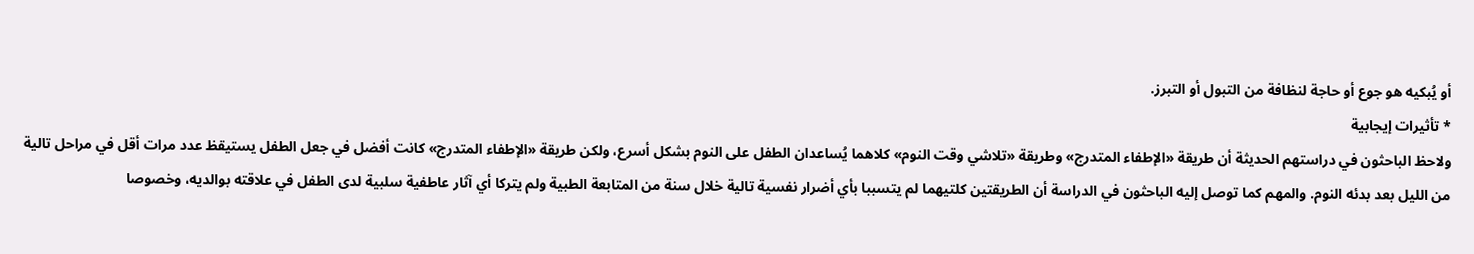أو يُبكيه هو جوع أو حاجة لنظافة من التبول أو التبرز.
* تأثيرات إيجابية
ولاحظ الباحثون في دراستهم الحديثة أن طريقة «الإطفاء المتدرج» وطريقة «تلاشي وقت النوم» كلاهما يُساعدان الطفل على النوم بشكل أسرع، ولكن طريقة «الإطفاء المتدرج» كانت أفضل في جعل الطفل يستيقظ عدد مرات أقل في مراحل تالية من الليل بعد بدئه النوم. والمهم كما توصل إليه الباحثون في الدراسة أن الطريقتين كلتيهما لم يتسببا بأي أضرار نفسية تالية خلال سنة من المتابعة الطبية ولم يتركا أي آثار عاطفية سلبية لدى الطفل في علاقته بوالديه، وخصوصا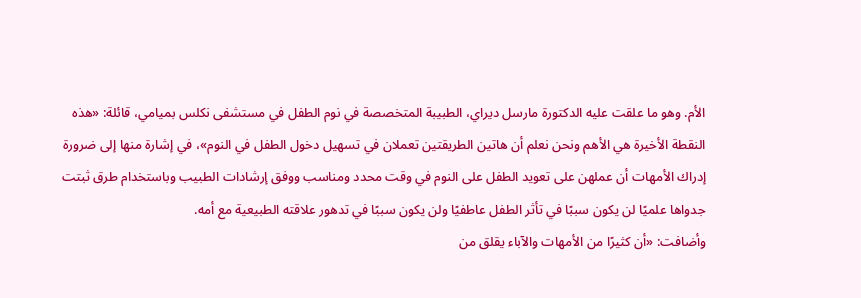الأم. وهو ما علقت عليه الدكتورة مارسل ديراي، الطبيبة المتخصصة في نوم الطفل في مستشفى نكلس بميامي، قائلة: «هذه النقطة الأخيرة هي الأهم ونحن نعلم أن هاتين الطريقتين تعملان في تسهيل دخول الطفل في النوم»، في إشارة منها إلى ضرورة إدراك الأمهات أن عملهن على تعويد الطفل على النوم في وقت محدد ومناسب ووفق إرشادات الطبيب وباستخدام طرق ثبتت جدواها علميًا لن يكون سببًا في تأثر الطفل عاطفيًا ولن يكون سببًا في تدهور علاقته الطبيعية مع أمه.
وأضافت: «أن كثيرًا من الأمهات والآباء يقلق من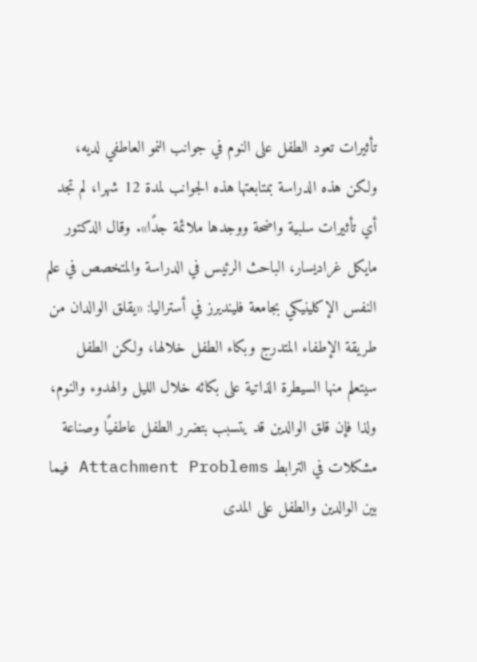تأثيرات تعود الطفل على النوم في جوانب النمو العاطفي لديه، ولكن هذه الدراسة بمتابعتها هذه الجوانب لمدة 12 شهرا، لم تجد أي تأثيرات سلبية واضحة ووجدها ملائمة جدًا». وقال الدكتور مايكل غراديسار، الباحث الرئيس في الدراسة والمتخصص في علم النفس الإكلينيكي بجامعة فلينديرز في أستراليا: «يقلق الوالدان من طريقة الإطفاء المتدرج وبكاء الطفل خلالها، ولكن الطفل سيتعلم منها السيطرة الذاتية على بكائه خلال الليل والهدوء والنوم، ولذا فإن قلق الوالدين قد يتسبب بتضرر الطفل عاطفيًا وصناعة مشكلات في الترابط Attachment Problems فيما بين الوالدين والطفل على المدى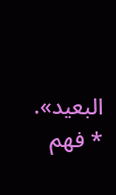البعيد».
* فهم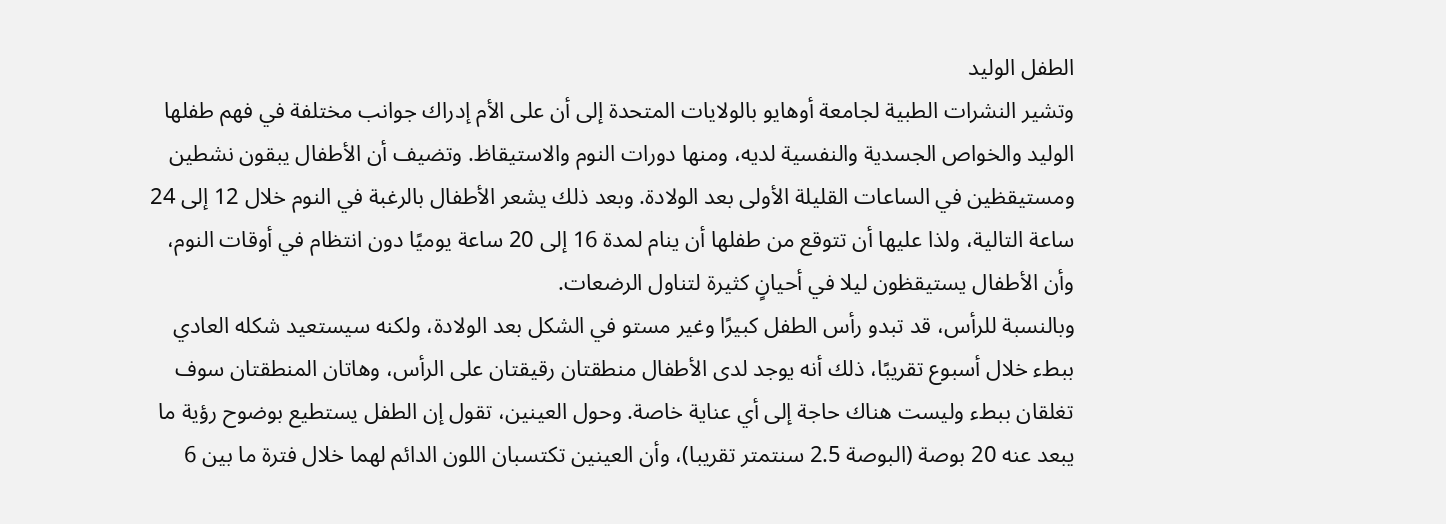الطفل الوليد
وتشير النشرات الطبية لجامعة أوهايو بالولايات المتحدة إلى أن على الأم إدراك جوانب مختلفة في فهم طفلها الوليد والخواص الجسدية والنفسية لديه، ومنها دورات النوم والاستيقاظ. وتضيف أن الأطفال يبقون نشطين ومستيقظين في الساعات القليلة الأولى بعد الولادة. وبعد ذلك يشعر الأطفال بالرغبة في النوم خلال 12 إلى 24 ساعة التالية، ولذا عليها أن تتوقع من طفلها أن ينام لمدة 16 إلى 20 ساعة يوميًا دون انتظام في أوقات النوم، وأن الأطفال يستيقظون ليلا في أحيانٍ كثيرة لتناول الرضعات.
وبالنسبة للرأس، قد تبدو رأس الطفل كبيرًا وغير مستو في الشكل بعد الولادة، ولكنه سيستعيد شكله العادي ببطء خلال أسبوع تقريبًا، ذلك أنه يوجد لدى الأطفال منطقتان رقيقتان على الرأس، وهاتان المنطقتان سوف تغلقان ببطء وليست هناك حاجة إلى أي عناية خاصة. وحول العينين، تقول إن الطفل يستطيع بوضوح رؤية ما يبعد عنه 20 بوصة (البوصة 2.5 سنتمتر تقريبا)، وأن العينين تكتسبان اللون الدائم لهما خلال فترة ما بين 6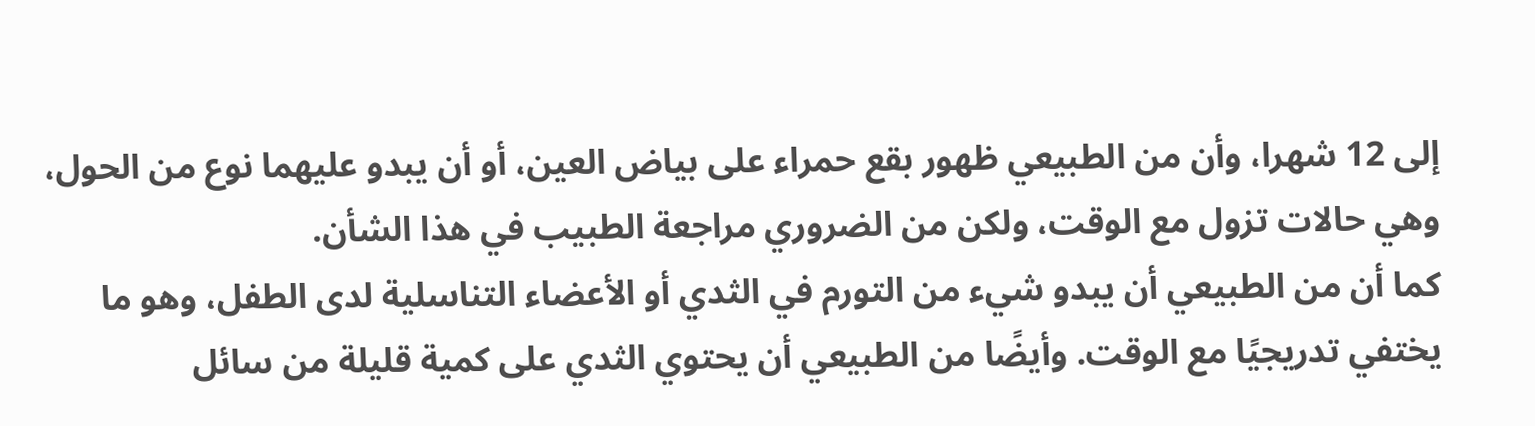إلى 12 شهرا، وأن من الطبيعي ظهور بقع حمراء على بياض العين، أو أن يبدو عليهما نوع من الحول، وهي حالات تزول مع الوقت، ولكن من الضروري مراجعة الطبيب في هذا الشأن.
كما أن من الطبيعي أن يبدو شيء من التورم في الثدي أو الأعضاء التناسلية لدى الطفل، وهو ما يختفي تدريجيًا مع الوقت. وأيضًا من الطبيعي أن يحتوي الثدي على كمية قليلة من سائل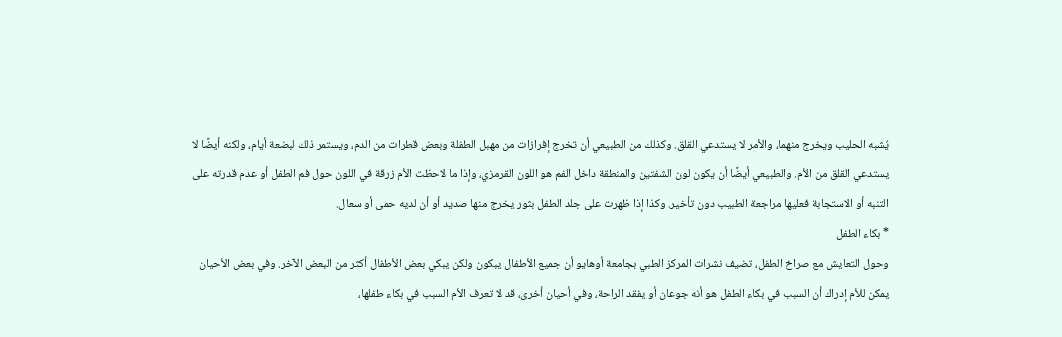يُشبه الحليب ويخرج منهما، والأمر لا يستدعي القلق. وكذلك من الطبيعي أن تخرج إفرازات من مهبل الطفلة وبعض قطرات من الدم، ويستمر ذلك لبضعة أيام، ولكنه أيضًا لا يستدعي القلق من الأم. والطبيعي أيضًا أن يكون لون الشفتين والمنطقة داخل الفم هو اللون القرمزي، وإذا ما لاحظت الأم زرقة في اللون حول فم الطفل أو عدم قدرته على التنبه أو الاستجابة فعليها مراجعة الطبيب دون تأخير. وكذا إذا ظهرت على جلد الطفل بثور يخرج منها صديد أو أن لديه حمى أو سعال.
* بكاء الطفل
وحول التعايش مع صراخ الطفل، تضيف نشرات المركز الطبي بجامعة أوهايو أن جميع الأطفال يبكون ولكن يبكي بعض الأطفال أكثر من البعض الآخر. وفي بعض الأحيان يمكن للأم إدراك أن السبب في بكاء الطفل هو أنه جوعان أو يفقد الراحة، وفي أحيان أخرى، قد لا تعرف الأم السبب في بكاء طفلها،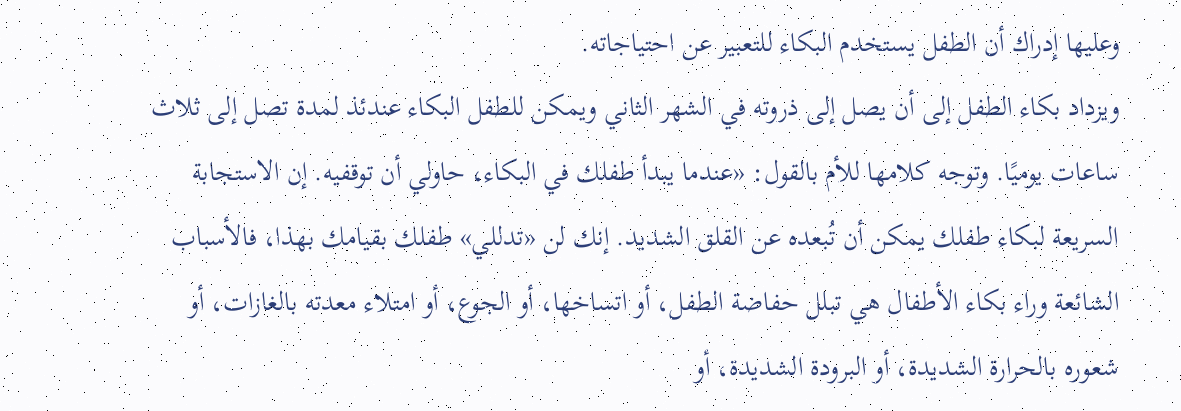وعليها إدراك أن الطفل يستخدم البكاء للتعبير عن احتياجاته.
ويزداد بكاء الطفل إلى أن يصل إلى ذروته في الشهر الثاني ويمكن للطفل البكاء عندئذ لمدة تصل إلى ثلاث ساعات يوميًا. وتوجه كلامها للأم بالقول: «عندما يبدأ طفلك في البكاء، حاولي أن توقفيه. إن الاستجابة السريعة لبكاء طفلك يمكن أن تُبعده عن القلق الشديد. إنك لن «تدللي» طفلك بقيامك بهذا، فالأسباب الشائعة وراء بكاء الأطفال هي تبلل حفاضة الطفل، أو اتساخها، أو الجوع، أو امتلاء معدته بالغازات، أو شعوره بالحرارة الشديدة، أو البرودة الشديدة، أو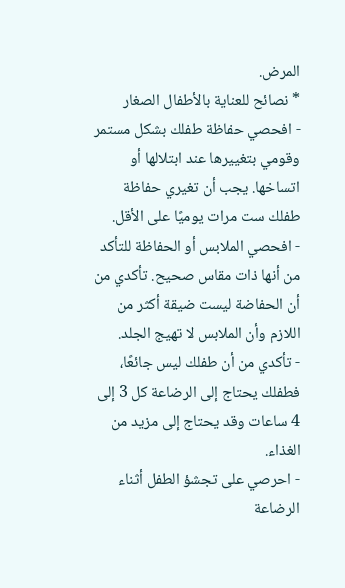المرض.
* نصائح للعناية بالأطفال الصغار
- افحصي حفاظة طفلك بشكل مستمر وقومي بتغييرها عند ابتلالها أو اتساخها. يجب أن تغيري حفاظة طفلك ست مرات يوميًا على الأقل.
- افحصي الملابس أو الحفاظة للتأكد من أنها ذات مقاس صحيح. تأكدي من أن الحفاضة ليست ضيقة أكثر من اللازم وأن الملابس لا تهيج الجلد.
- تأكدي من أن طفلك ليس جائعًا، فطفلك يحتاج إلى الرضاعة كل 3 إلى 4 ساعات وقد يحتاج إلى مزيد من الغذاء.
- احرصي على تجشؤ الطفل أثناء الرضاعة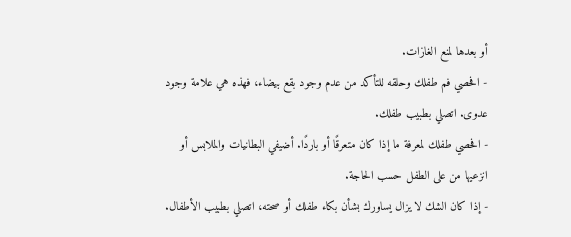أو بعدها لمنع الغازات.
- افحصي فم طفلك وحلقه للتأكد من عدم وجود بقع بيضاء، فهذه هي علامة وجود عدوى. اتصلي بطبيب طفلك.
- افحصي طفلك لمعرفة ما إذا كان متعرقًا أو باردًا. أضيفي البطانيات والملابس أو انزعيها من على الطفل حسب الحاجة.
- إذا كان الشك لا يزال يساورك بشأن بكاء طفلك أو صحته، اتصلي بطبيب الأطفال.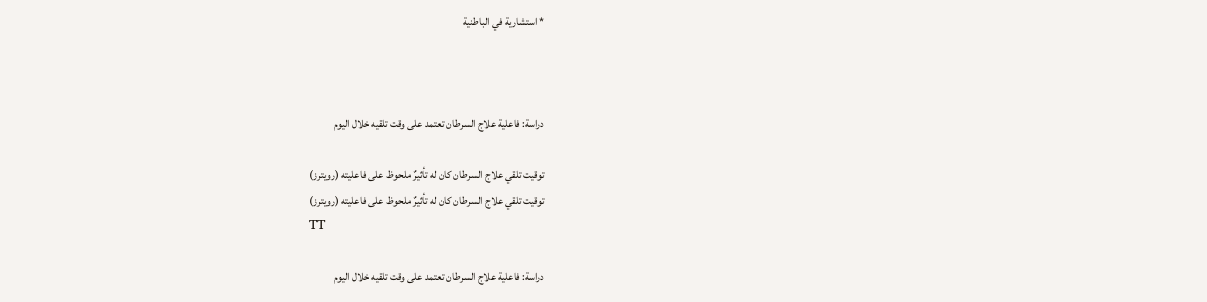* استشارية في الباطنية



دراسة: فاعلية علاج السرطان تعتمد على وقت تلقيه خلال اليوم

توقيت تلقي علاج السرطان كان له تأثيرٌ ملحوظ على فاعليته (رويترز)
توقيت تلقي علاج السرطان كان له تأثيرٌ ملحوظ على فاعليته (رويترز)
TT

دراسة: فاعلية علاج السرطان تعتمد على وقت تلقيه خلال اليوم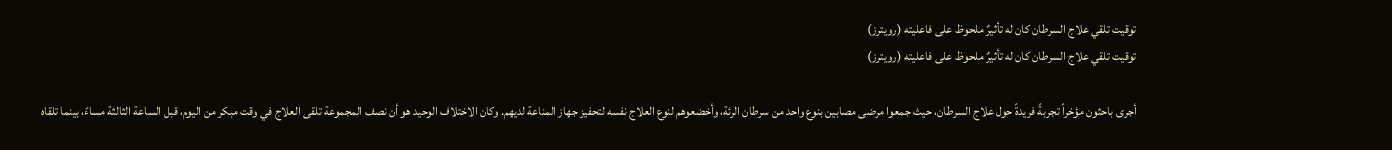توقيت تلقي علاج السرطان كان له تأثيرٌ ملحوظ على فاعليته (رويترز)
توقيت تلقي علاج السرطان كان له تأثيرٌ ملحوظ على فاعليته (رويترز)

أجرى باحثون مؤخراً تجربةً فريدةً حول علاج السرطان، حيث جمعوا مرضى مصابين بنوع واحد من سرطان الرئة، وأخضعوهم لنوع العلاج نفسه لتحفيز جهاز المناعة لديهم. وكان الاختلاف الوحيد هو أن نصف المجموعة تلقى العلاج في وقت مبكر من اليوم، قبل الساعة الثالثة مساءً، بينما تلقاه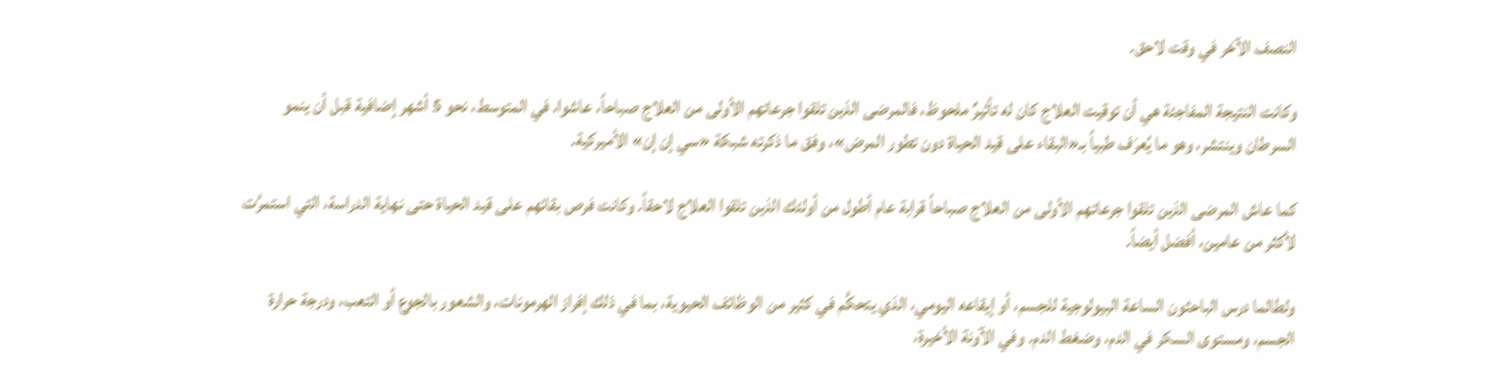النصف الآخر في وقت لاحق.

وكانت النتيجة المفاجئة هي أن توقيت العلاج كان له تأثيرٌ ملحوظ، فالمرضى الذين تلقوا جرعاتهم الأولى من العلاج صباحاً، عاشوا، في المتوسط، نحو 5 أشهر إضافية قبل أن ينمو السرطان وينتشر، وهو ما يُعرَف طبياً بـ«البقاء على قيد الحياة دون تطور المرض»، وفق ما ذكرته شبكة «سي إن إن» الأميركية.

كما عاش المرضى الذين تلقوا جرعاتهم الأولى من العلاج صباحاً قرابة عام أطول من أولئك الذين تلقوا العلاج لاحقاً. وكانت فرص بقائهم على قيد الحياة حتى نهاية الدراسة، التي استمرَّت لأكثر من عامين، أفضل أيضاً.

ولطالما درس الباحثون الساعة البيولوجية للجسم، أو إيقاعه اليومي، الذي يتحكَّم في كثير من الوظائف الحيوية، بما في ذلك إفراز الهرمونات، والشعور بالجوع أو التعب، ودرجة حرارة الجسم، ومستوى السكر في الدم، وضغط الدم. وفي الآونة الأخيرة،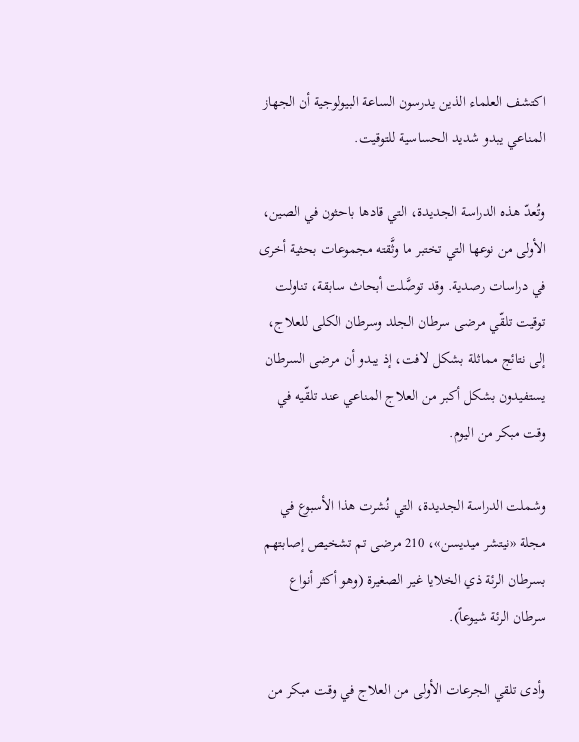اكتشف العلماء الذين يدرسون الساعة البيولوجية أن الجهاز المناعي يبدو شديد الحساسية للتوقيت.

وتُعدّ هذه الدراسة الجديدة، التي قادها باحثون في الصين، الأولى من نوعها التي تختبر ما وثَّقته مجموعات بحثية أخرى في دراسات رصدية. وقد توصَّلت أبحاث سابقة، تناولت توقيت تلقّي مرضى سرطان الجلد وسرطان الكلى للعلاج، إلى نتائج مماثلة بشكل لافت، إذ يبدو أن مرضى السرطان يستفيدون بشكل أكبر من العلاج المناعي عند تلقّيه في وقت مبكر من اليوم.

وشملت الدراسة الجديدة، التي نُشرت هذا الأسبوع في مجلة «نيتشر ميديسن»، 210 مرضى تم تشخيص إصابتهم بسرطان الرئة ذي الخلايا غير الصغيرة (وهو أكثر أنواع سرطان الرئة شيوعاً).

وأدى تلقي الجرعات الأولى من العلاج في وقت مبكر من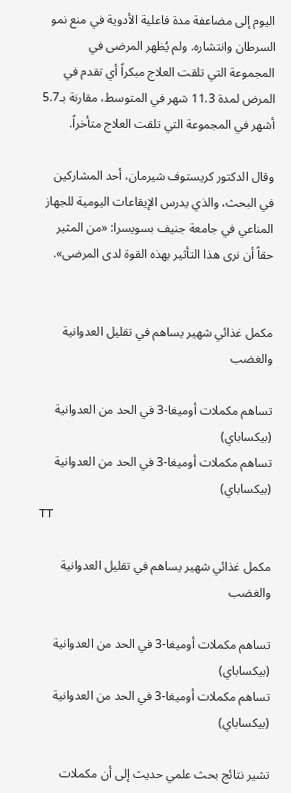اليوم إلى مضاعفة مدة فاعلية الأدوية في منع نمو السرطان وانتشاره. ولم يُظهر المرضى في المجموعة التي تلقت العلاج مبكراً أي تقدم في المرض لمدة 11.3 شهر في المتوسط، مقارنة بـ5.7 أشهر في المجموعة التي تلقت العلاج متأخراً.

وقال الدكتور كريستوف شيرمان، أحد المشاركين في البحث، والذي يدرس الإيقاعات اليومية للجهاز المناعي في جامعة جنيف بسويسرا: «من المثير حقاً أن نرى هذا التأثير بهذه القوة لدى المرضى».


مكمل غذائي شهير يساهم في تقليل العدوانية والغضب

تساهم مكملات أوميغا-3 في الحد من العدوانية (بيكساباي)
تساهم مكملات أوميغا-3 في الحد من العدوانية (بيكساباي)
TT

مكمل غذائي شهير يساهم في تقليل العدوانية والغضب

تساهم مكملات أوميغا-3 في الحد من العدوانية (بيكساباي)
تساهم مكملات أوميغا-3 في الحد من العدوانية (بيكساباي)

تشير نتائج بحث علمي حديث إلى أن مكملات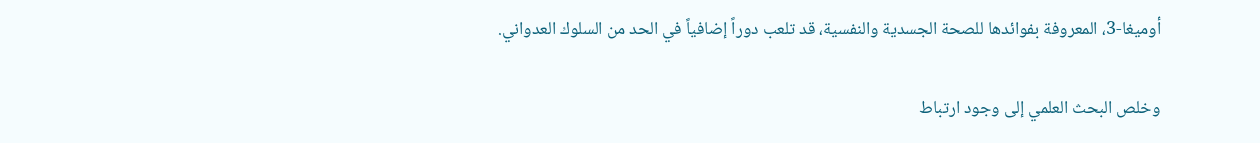أوميغا-3، المعروفة بفوائدها للصحة الجسدية والنفسية، قد تلعب دوراً إضافياً في الحد من السلوك العدواني.

وخلص البحث العلمي إلى وجود ارتباط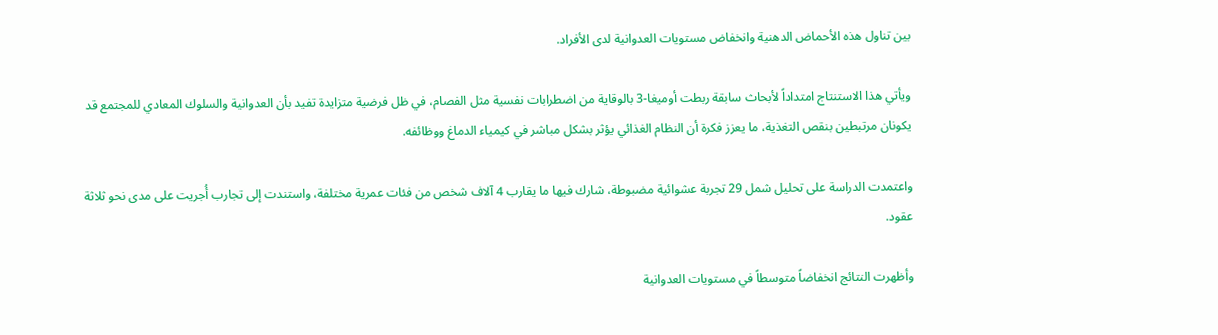بين تناول هذه الأحماض الدهنية وانخفاض مستويات العدوانية لدى الأفراد.

ويأتي هذا الاستنتاج امتداداً لأبحاث سابقة ربطت أوميغا-3 بالوقاية من اضطرابات نفسية مثل الفصام، في ظل فرضية متزايدة تفيد بأن العدوانية والسلوك المعادي للمجتمع قد يكونان مرتبطين بنقص التغذية، ما يعزز فكرة أن النظام الغذائي يؤثر بشكل مباشر في كيمياء الدماغ ووظائفه.

واعتمدت الدراسة على تحليل شمل 29 تجربة عشوائية مضبوطة، شارك فيها ما يقارب 4 آلاف شخص من فئات عمرية مختلفة، واستندت إلى تجارب أُجريت على مدى نحو ثلاثة عقود.

وأظهرت النتائج انخفاضاً متوسطاً في مستويات العدوانية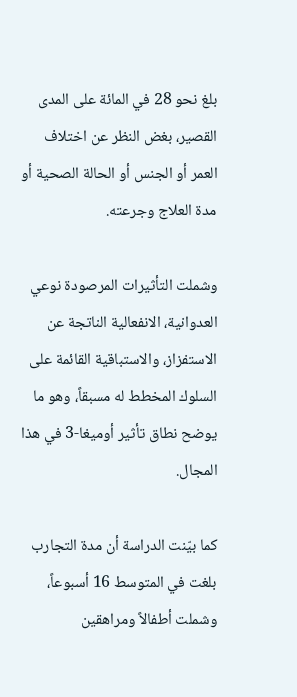بلغ نحو 28 في المائة على المدى القصير، بغض النظر عن اختلاف العمر أو الجنس أو الحالة الصحية أو مدة العلاج وجرعته.

وشملت التأثيرات المرصودة نوعي العدوانية، الانفعالية الناتجة عن الاستفزاز، والاستباقية القائمة على السلوك المخطط له مسبقاً، وهو ما يوضح نطاق تأثير أوميغا-3 في هذا المجال.

كما بيّنت الدراسة أن مدة التجارب بلغت في المتوسط 16 أسبوعاً، وشملت أطفالاً ومراهقين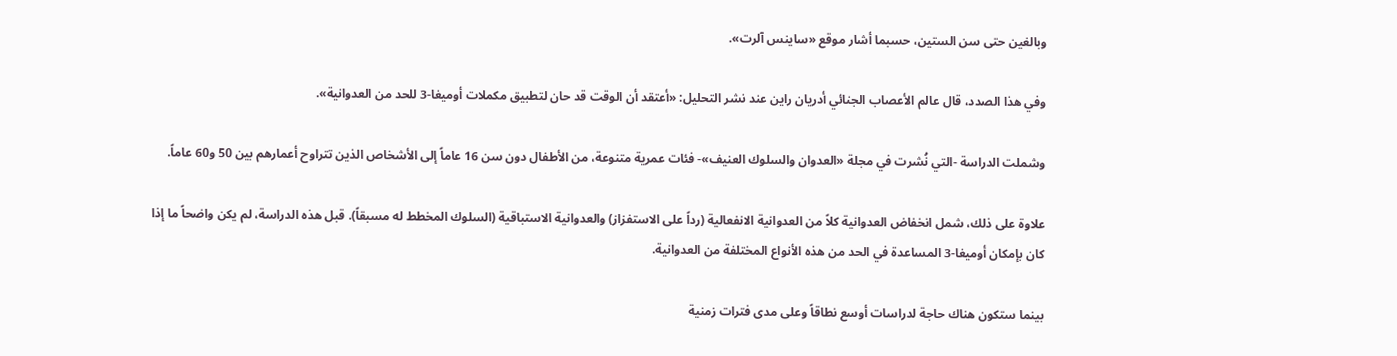وبالغين حتى سن الستين، حسبما أشار موقع «ساينس آلرت».

وفي هذا الصدد، قال عالم الأعصاب الجنائي أدريان راين عند نشر التحليل: «أعتقد أن الوقت قد حان لتطبيق مكملات أوميغا-3 للحد من العدوانية».

وشملت الدراسة -التي نُشرت في مجلة «العدوان والسلوك العنيف»- فئات عمرية متنوعة، من الأطفال دون سن 16 عاماً إلى الأشخاص الذين تتراوح أعمارهم بين 50 و60 عاماً.

علاوة على ذلك، شمل انخفاض العدوانية كلاً من العدوانية الانفعالية (رداً على الاستفزاز) والعدوانية الاستباقية (السلوك المخطط له مسبقاً). قبل هذه الدراسة، لم يكن واضحاً ما إذا كان بإمكان أوميغا-3 المساعدة في الحد من هذه الأنواع المختلفة من العدوانية.

بينما ستكون هناك حاجة لدراسات أوسع نطاقاً وعلى مدى فترات زمنية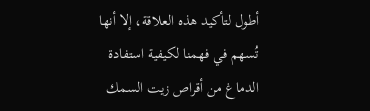أطول لتأكيد هذه العلاقة، إلا أنها تُسهم في فهمنا لكيفية استفادة الدماغ من أقراص زيت السمك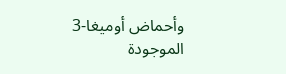وأحماض أوميغا-3 الموجودة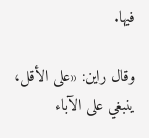فيها.

وقال راين: «على الأقل، ينبغي على الآباء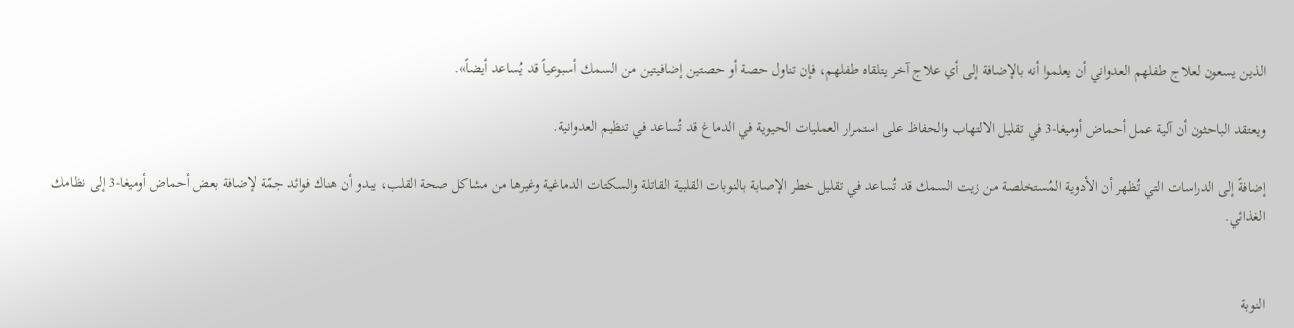الذين يسعون لعلاج طفلهم العدواني أن يعلموا أنه بالإضافة إلى أي علاج آخر يتلقاه طفلهم، فإن تناول حصة أو حصتين إضافيتين من السمك أسبوعياً قد يُساعد أيضاً».

ويعتقد الباحثون أن آلية عمل أحماض أوميغا-3 في تقليل الالتهاب والحفاظ على استمرار العمليات الحيوية في الدماغ قد تُساعد في تنظيم العدوانية.

إضافةً إلى الدراسات التي تُظهر أن الأدوية المُستخلصة من زيت السمك قد تُساعد في تقليل خطر الإصابة بالنوبات القلبية القاتلة والسكتات الدماغية وغيرها من مشاكل صحة القلب، يبدو أن هناك فوائد جمّة لإضافة بعض أحماض أوميغا-3 إلى نظامك الغذائي.


النوبة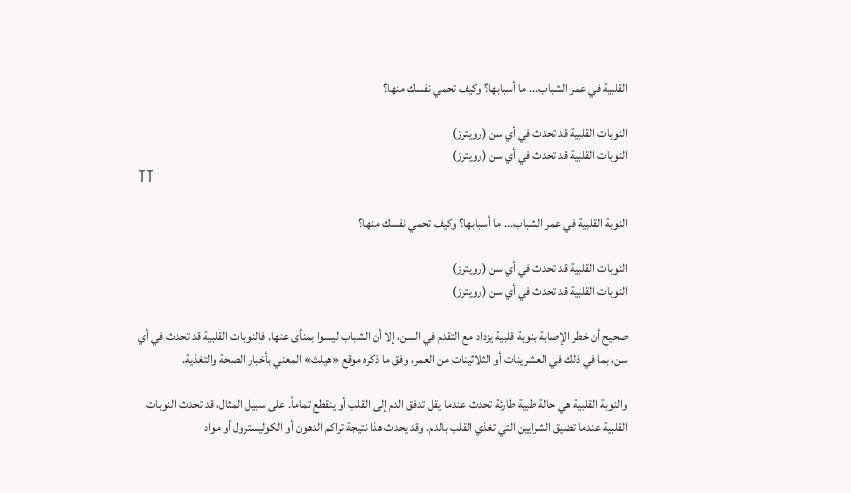القلبية في عمر الشباب... ما أسبابها؟ وكيف تحمي نفسك منها؟

النوبات القلبية قد تحدث في أي سن (رويترز)
النوبات القلبية قد تحدث في أي سن (رويترز)
TT

النوبة القلبية في عمر الشباب... ما أسبابها؟ وكيف تحمي نفسك منها؟

النوبات القلبية قد تحدث في أي سن (رويترز)
النوبات القلبية قد تحدث في أي سن (رويترز)

صحيح أن خطر الإصابة بنوبة قلبية يزداد مع التقدم في السن، إلا أن الشباب ليسوا بمنأى عنها. فالنوبات القلبية قد تحدث في أي سن، بما في ذلك في العشرينات أو الثلاثينات من العمر، وفق ما ذكره موقع «هيلث» المعني بأخبار الصحة والتغذية.

والنوبة القلبية هي حالة طبية طارئة تحدث عندما يقل تدفق الدم إلى القلب أو ينقطع تماماً. على سبيل المثال، قد تحدث النوبات القلبية عندما تضيق الشرايين التي تغذي القلب بالدم. وقد يحدث هذا نتيجة تراكم الدهون أو الكوليسترول أو مواد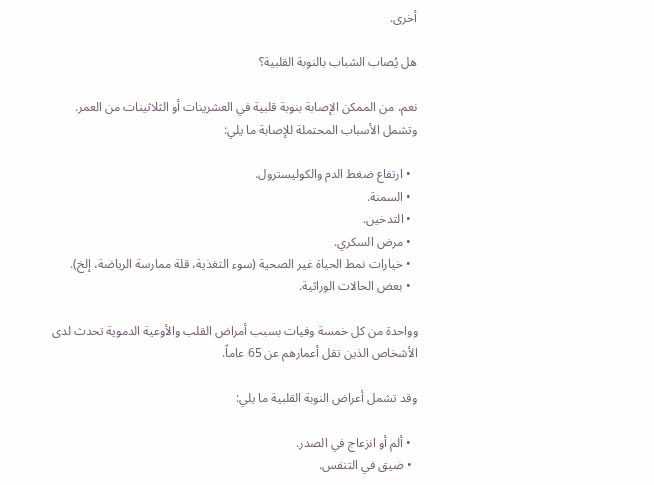أخرى.

هل يُصاب الشباب بالنوبة القلبية؟

نعم، من الممكن الإصابة بنوبة قلبية في العشرينات أو الثلاثينات من العمر. وتشمل الأسباب المحتملة للإصابة ما يلي:

  • ارتفاع ضغط الدم والكوليسترول.
  • السمنة.
  • التدخين.
  • مرض السكري.
  • خيارات نمط الحياة غير الصحية (سوء التغذية، قلة ممارسة الرياضة، إلخ).
  • بعض الحالات الوراثية.

وواحدة من كل خمسة وفيات بسبب أمراض القلب والأوعية الدموية تحدث لدى الأشخاص الذين تقل أعمارهم عن 65 عاماً.

وقد تشمل أعراض النوبة القلبية ما يلي:

  • ألم أو انزعاج في الصدر.
  • ضيق في التنفس.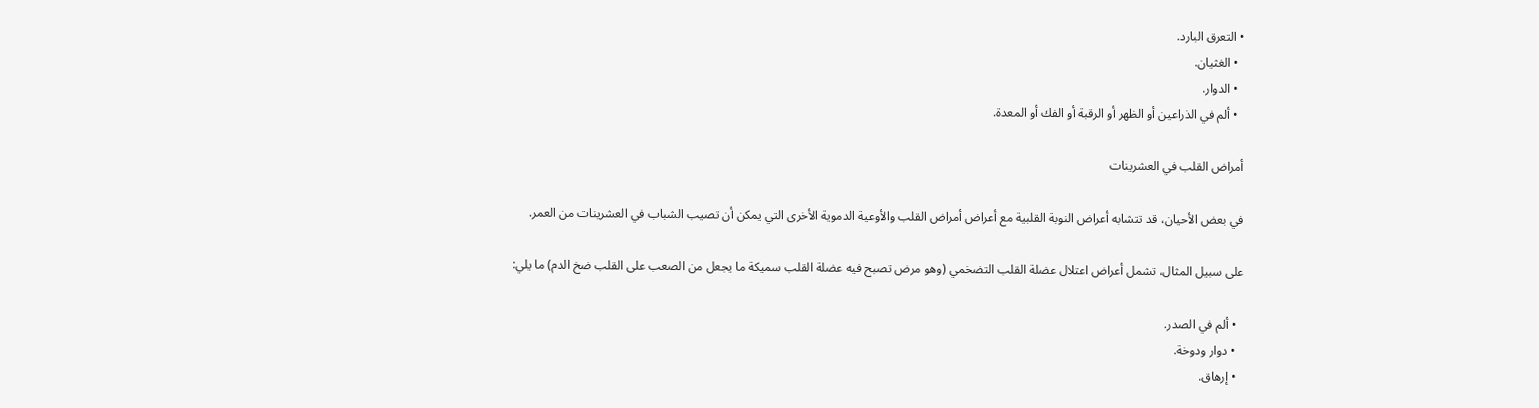• التعرق البارد.
  • الغثيان.
  • الدوار.
  • ألم في الذراعين أو الظهر أو الرقبة أو الفك أو المعدة.

أمراض القلب في العشرينات

في بعض الأحيان، قد تتشابه أعراض النوبة القلبية مع أعراض أمراض القلب والأوعية الدموية الأخرى التي يمكن أن تصيب الشباب في العشرينات من العمر.

على سبيل المثال، تشمل أعراض اعتلال عضلة القلب التضخمي (وهو مرض تصبح فيه عضلة القلب سميكة ما يجعل من الصعب على القلب ضخ الدم) ما يلي:

  • ألم في الصدر.
  • دوار ودوخة.
  • إرهاق.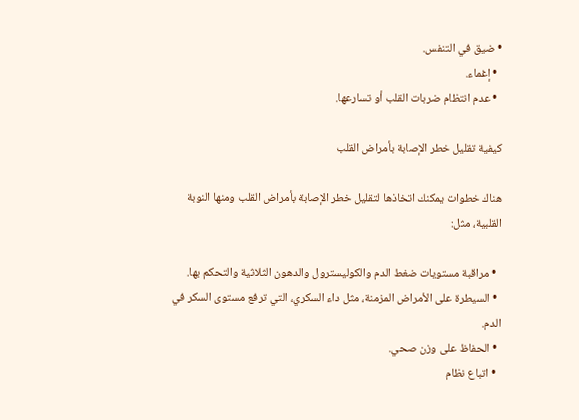• ضيق في التنفس.
  • إغماء.
  • عدم انتظام ضربات القلب أو تسارعها.

كيفية تقليل خطر الإصابة بأمراض القلب

هناك خطوات يمكنك اتخاذها لتقليل خطر الإصابة بأمراض القلب ومنها النوبة القلبية، مثل:

  • مراقبة مستويات ضغط الدم والكوليسترول والدهون الثلاثية والتحكم بها.
  • السيطرة على الأمراض المزمنة، مثل داء السكري، التي ترفع مستوى السكر في الدم.
  • الحفاظ على وزن صحي.
  • اتباع نظام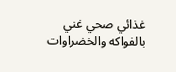غذائي صحي غني بالفواكه والخضراوات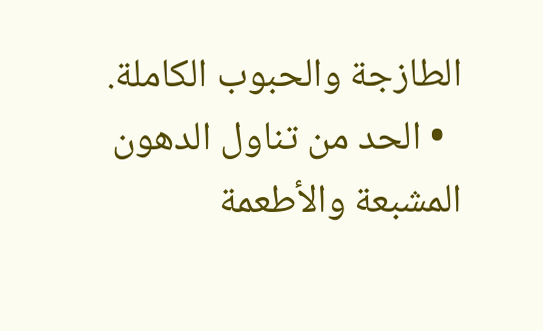الطازجة والحبوب الكاملة.
  • الحد من تناول الدهون المشبعة والأطعمة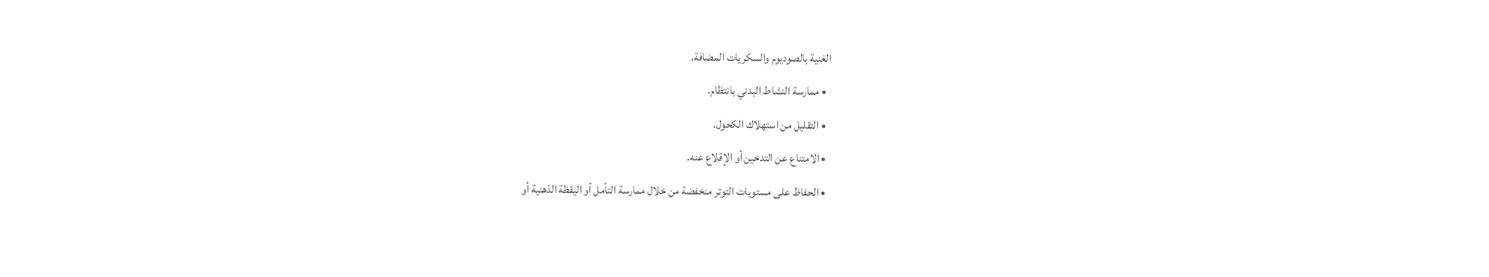الغنية بالصوديوم والسكريات المضافة.
  • ممارسة النشاط البدني بانتظام.
  • التقليل من استهلاك الكحول.
  • الامتناع عن التدخين أو الإقلاع عنه.
  • الحفاظ على مستويات التوتر منخفضة من خلال ممارسة التأمل أو اليقظة الذهنية أو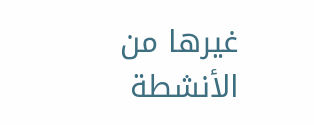غيرها من الأنشطة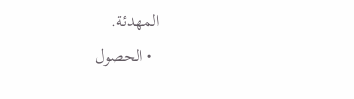المهدئة.
  • الحصول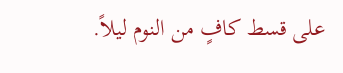على قسط كافٍ من النوم ليلاً.